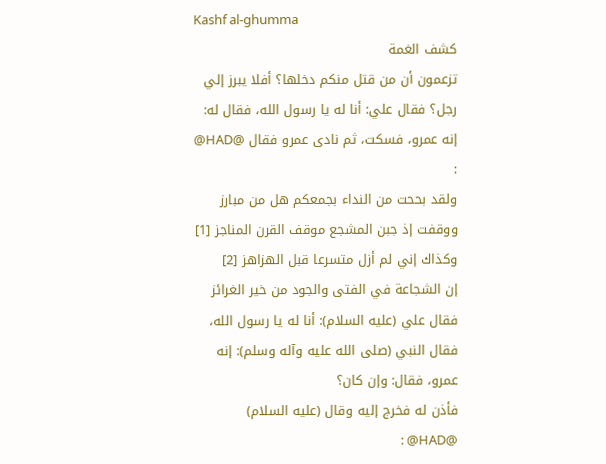Kashf al-ghumma
كشف الغمة
تزعمون أن من قتل منكم دخلها؟ أفلا يبرز إلي رجل؟ فقال علي: أنا له يا رسول الله، فقال له: إنه عمرو، فسكت، ثم نادى عمرو فقال @HAD@ :
ولقد بححت من النداء بجمعكم هل من مبارز
ووقفت إذ جبن المشجع موقف القرن المناجز [1]
وكذاك إني لم أزل متسرعا قبل الهزاهز [2]
إن الشجاعة في الفتى والجود من خير الغرائز
فقال علي (عليه السلام): أنا له يا رسول الله، فقال النبي (صلى الله عليه وآله وسلم): إنه عمرو، فقال: وإن كان؟
فأذن له فخرج إليه وقال (عليه السلام) @HAD@ :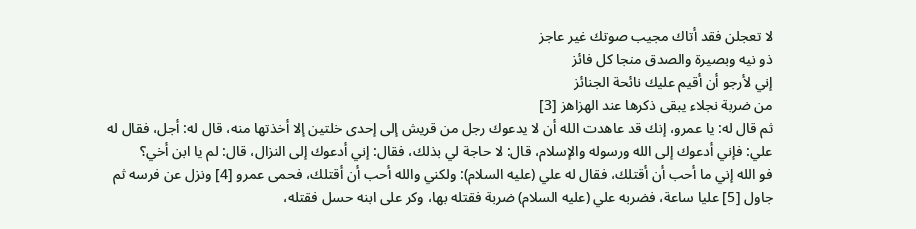لا تعجلن فقد أتاك مجيب صوتك غير عاجز
ذو نيه وبصيرة والصدق منجا كل فائز
إني لأرجو أن أقيم عليك نائحة الجنائز
من ضربة نجلاء يبقى ذكرها عند الهزاهز [3]
ثم قال له: يا عمرو، إنك قد عاهدت الله أن لا يدعوك رجل من قريش إلى إحدى خلتين إلا أخذتها منه، قال له: أجل، فقال له علي: فإني أدعوك إلى الله ورسوله والإسلام، قال: لا حاجة لي بذلك، فقال: إني أدعوك إلى النزال، قال: لم يا ابن أخي؟
فو الله إني ما أحب أن أقتلك، فقال له علي (عليه السلام): ولكني والله أحب أن أقتلك، فحمى عمرو [4] ونزل عن فرسه ثم جاول [5] عليا ساعة، فضربه علي (عليه السلام) ضربة فقتله بها، وكر على ابنه حسل فقتله،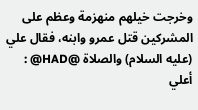وخرجت خيلهم منهزمة وعظم على المشركين قتل عمرو وابنه، فقال علي (عليه السلام) والصلاة @HAD@ :
أعلي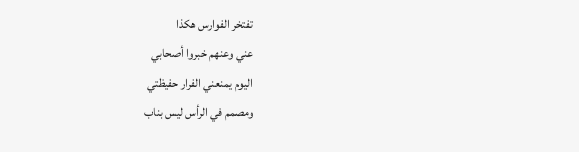تفتخر الفوارس هكذا
عني وعنهم خبروا أصحابي
اليوم يمنعني الفرار حفيظتي
ومصمم في الرأس ليس بناب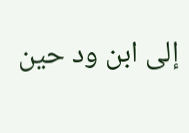إلى ابن ود حين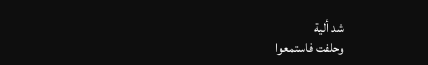شد ألية
وحلفت فاستمعوا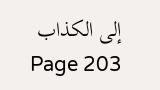إلى الكذاب
Page 203